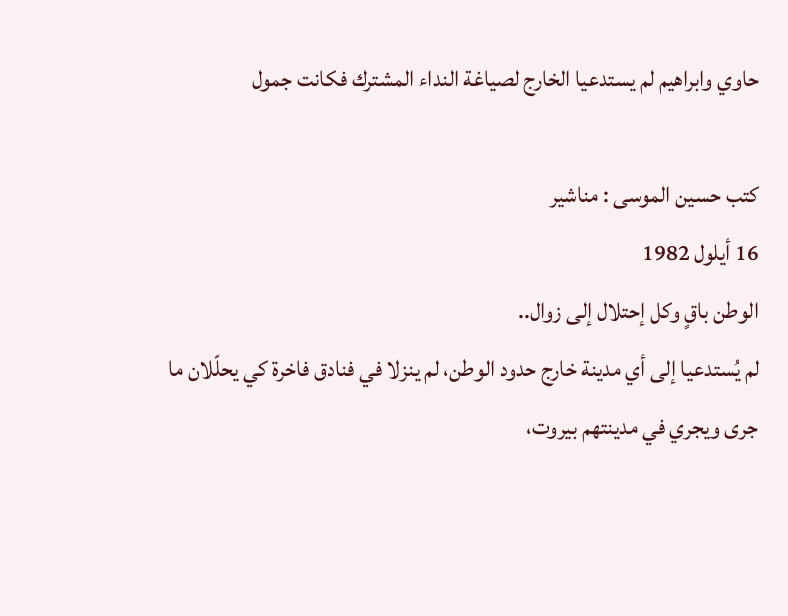حاوي وابراهيم لم يستدعيا الخارج لصياغة النداء المشترك فكانت جمول

كتب حسين الموسى : مناشير
16 أيلول 1982
الوطن باقٍ وكل إحتلال إلى زوال..
لم يُستدعيا إلى أي مدينة خارج حدود الوطن، لم ينزلا في فنادق فاخرة كي يحلّلان ما جرى ويجري في مدينتهم بيروت،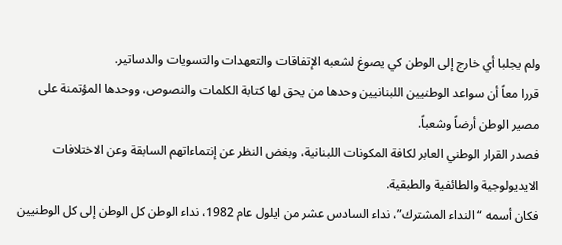ولم يجلبا أي خارج إلى الوطن كي يصوغ لشعبه الإتفاقات والتعهدات والتسويات والدساتير.
قررا معاً أن سواعد الوطنيين اللبنانيين وحدها من يحق لها كتابة الكلمات والنصوص، ووحدها المؤتمنة على مصير الوطن أرضاً وشعباً.
فصدر القرار الوطني العابر لكافة المكونات اللبنانية، وبغض النظر عن إنتماءاتهم السابقة وعن الاختلافات الايديولوجية والطائفية والطبقية.
فكان أسمه “النداء المشترك”، نداء السادس عشر من ايلول عام 1982، نداء الوطن كل الوطن إلى كل الوطنيين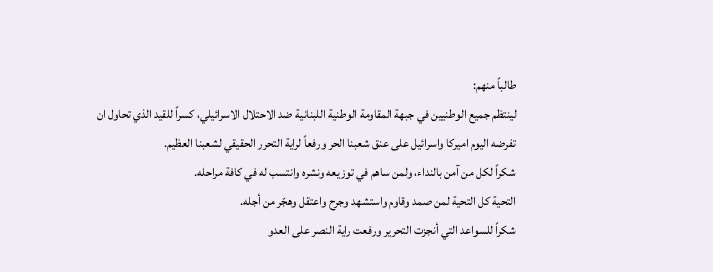طالباً منهم:
لينتظم جميع الوطنيين في جبهة المقاومة الوطنية اللبنانية ضد الاحتلال الاسرائيلي، كسراً للقيد الذي تحاول ان تفرضه اليوم اميركا واسرائيل على عنق شعبنا الحر ورفعاً لراية التحرر الحقيقي لشعبنا العظيم.
شكراً لكل من آمن بالنداء، ولمن ساهم في توزيعه ونشره وانتسب له في كافة مراحله.
التحية كل التحية لمن صمد وقاوم واستشهد وجرح واعتقل وهجّر من أجله.
شكراً للسواعد التي أنجزت التحرير ورفعت راية النصر على العدو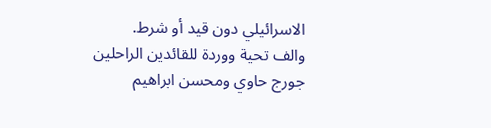الاسرائيلي دون قيد أو شرط.
والف تحية ووردة للقائدين الراحلين جورج حاوي ومحسن ابراهيم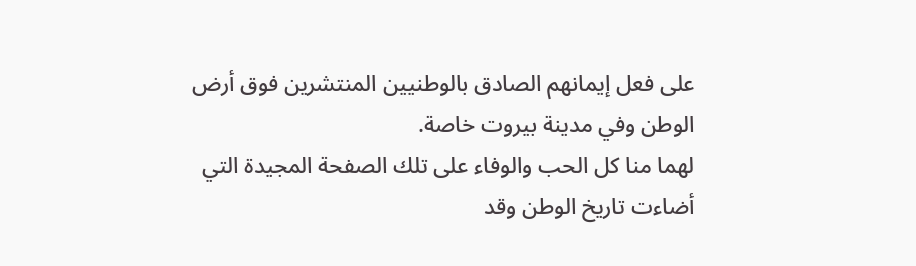على فعل إيمانهم الصادق بالوطنيين المنتشرين فوق أرض الوطن وفي مدينة بيروت خاصة.
لهما منا كل الحب والوفاء على تلك الصفحة المجيدة التي أضاءت تاريخ الوطن وقد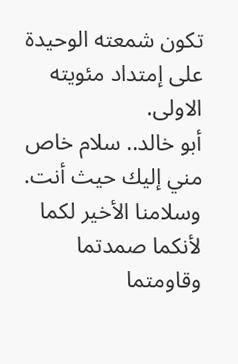تكون شمعته الوحيدة على إمتداد مئويته الاولى.
أبو خالد.. سلام خاص مني إليك حيث أنت.
وسلامنا الأخير لكما لأنكما صمدتما وقاومتما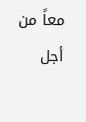معاً من أجل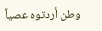وطن أردتوه عصياً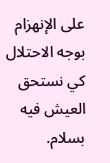على الإنهزام بوجه الاحتلال كي نستحق العيش فيه بسلام.